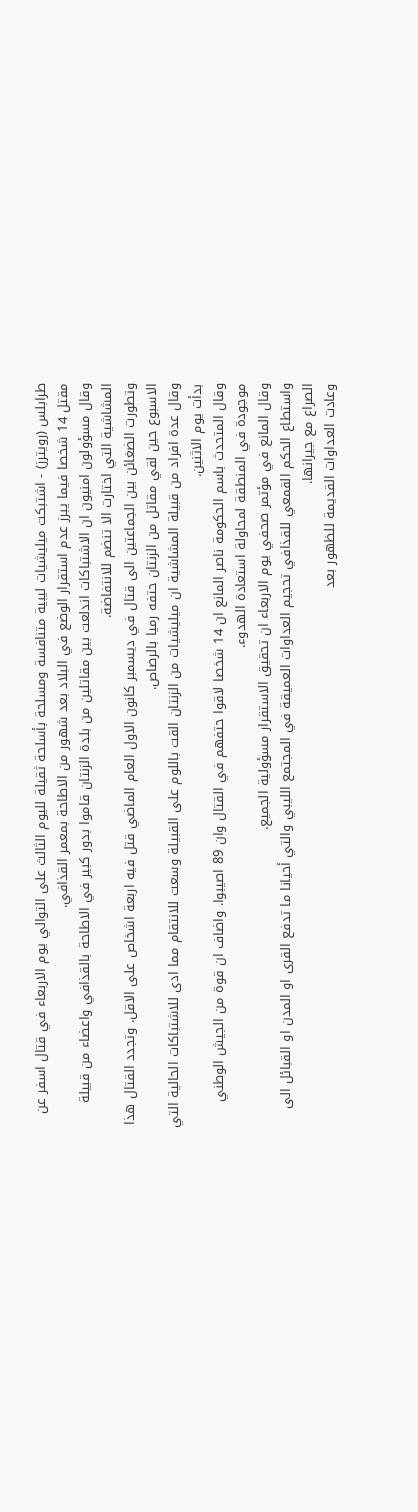طرابلس (رويترز) - اشتبكت ميليشيات ليبية متنافسة ومسلحة بأسلحة ثقيلة لليوم الثالث على التوالي يوم الاربعاء في قتال اسفر عن مقتل 14 شخصا فيما يبرز عدم استقرار الوضع في البلاد بعد شهور من الاطاحة بمعمر القذافي.
وقال مسؤولون امنيون ان الاشتباكات اندلعت بين مقاتلين من بلدة الزنتان قاموا بدور كبير في الاطاحة بالقذافي واعضاء من قبيلة المشاشية التي اختارت الا تنضم للانتفاضة.
وتطورت الضغائن بين الجماعتين الى قتال في ديسمبر كانون الاول العام الماضي قتل فيه اربعة اشخاص على الاقل. وتجدد القتال هذا الاسبوع حين لقي مقاتل من الزنتان حتفه رميا بالرصاص.
وقال عدة افراد من قبيلة المشاشية ان ميليشيات من الزنتان القت باللوم على القبيلة وسعت للانتقام مما ادى للاشتباكات الحالية التي بدأت يوم الاثنين.
وقال المتحدث باسم الحكومة ناصر المانع ان 14 شخصا لاقوا حتفهم في القتال وان 89 اصيبوا. واضاف ان قوة من الجيش الوطني موجودة في المنطقة لمحاولة استعادة الهدوء.
وقال المانع في مؤتمر صحفي يوم الاربعاء ان تحقيق الاستقرار مسؤولية الجميع.
واستطاع الحكم القمعي للقذافي تحجيم العداوات العميقة في المجتمع الليبي والتي أحيانا ما تدفع القرى او المدن او القبائل الى الصراع مع جيرانها.
وعادت العداوات القديمة للظهور بعد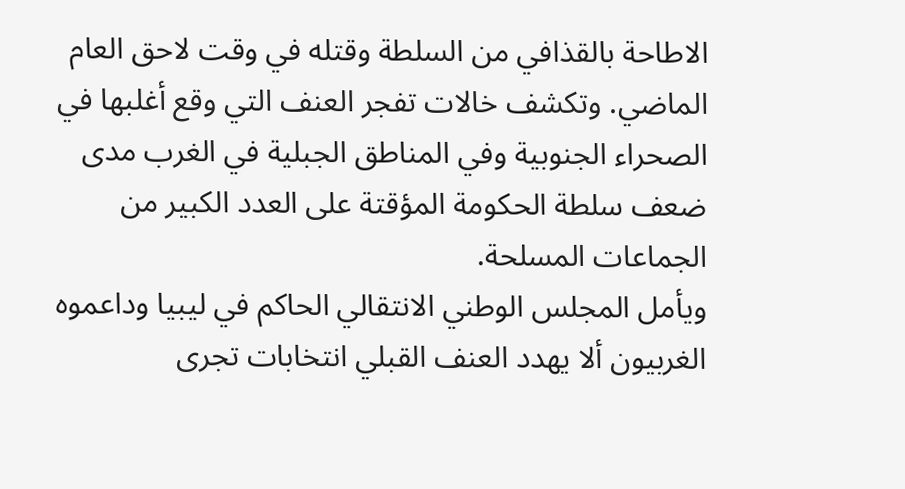الاطاحة بالقذافي من السلطة وقتله في وقت لاحق العام الماضي. وتكشف خالات تفجر العنف التي وقع أغلبها في الصحراء الجنوبية وفي المناطق الجبلية في الغرب مدى ضعف سلطة الحكومة المؤقتة على العدد الكبير من الجماعات المسلحة.
ويأمل المجلس الوطني الانتقالي الحاكم في ليبيا وداعموه الغربيون ألا يهدد العنف القبلي انتخابات تجرى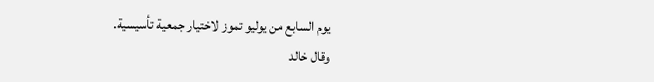يوم السابع من يوليو تموز لاختيار جمعية تأسيسية.
وقال خالد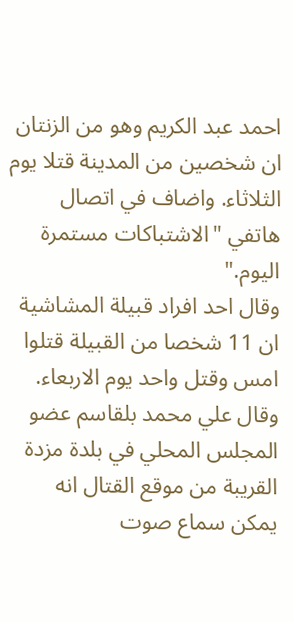احمد عبد الكريم وهو من الزنتان ان شخصين من المدينة قتلا يوم الثلاثاء. واضاف في اتصال هاتفي "الاشتباكات مستمرة اليوم."
وقال احد افراد قبيلة المشاشية ان 11 شخصا من القبيلة قتلوا امس وقتل واحد يوم الاربعاء.
وقال علي محمد بلقاسم عضو المجلس المحلي في بلدة مزدة القريبة من موقع القتال انه يمكن سماع صوت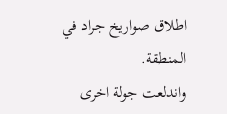اطلاق صواريخ جراد في المنطقة.
واندلعت جولة اخرى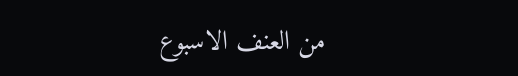من العنف الاسبوع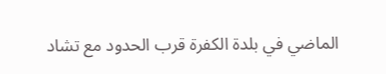الماضي في بلدة الكفرة قرب الحدود مع تشاد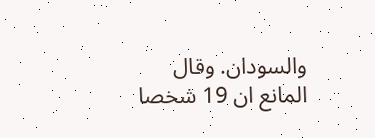والسودان. وقال المانع ان 19 شخصا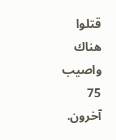قتلوا هناك واصيب 75 آخرون.